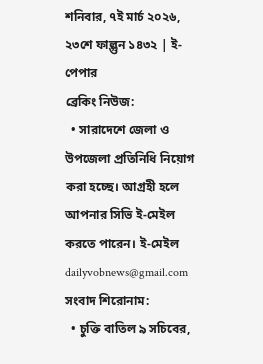শনিবার, ৭ই মার্চ ২০২৬, ২৩শে ফাল্গুন ১৪৩২ | ই-পেপার
ব্রেকিং নিউজ:
  • সারাদেশে জেলা ও উপজেলা প্রতিনিধি নিয়োগ করা হচ্ছে। আগ্রহী হলে আপনার সিভি ই-মেইল করতে পারেন। ই-মেইল dailyvobnews@gmail.com
সংবাদ শিরোনাম:
  • চুক্তি বাতিল ৯ সচিবের,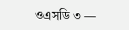ওএসডি ৩ —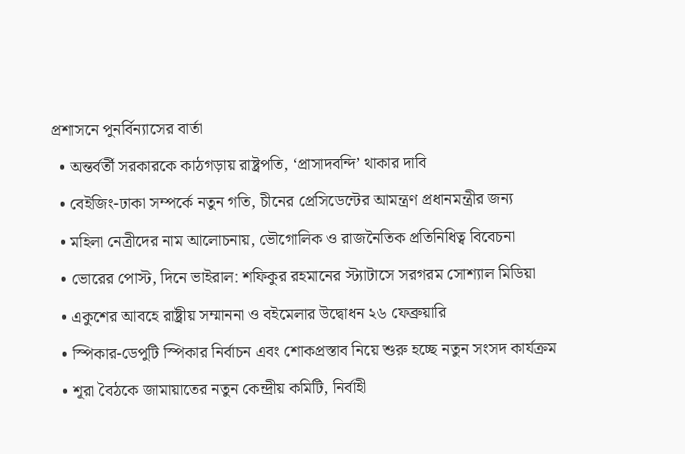প্রশাসনে পুনর্বিন্যাসের বার্তা
  • অন্তর্বর্তী সরকারকে কাঠগড়ায় রাষ্ট্রপতি, ‘প্রাসাদবন্দি’ থাকার দাবি
  • বেইজিং-ঢাকা সম্পর্কে নতুন গতি, চীনের প্রেসিডেন্টের আমন্ত্রণ প্রধানমন্ত্রীর জন্য
  • মহিলা নেত্রীদের নাম আলোচনায়, ভৌগোলিক ও রাজনৈতিক প্রতিনিধিত্ব বিবেচনা
  • ভোরের পোস্ট, দিনে ভাইরাল: শফিকুর রহমানের স্ট্যাটাসে সরগরম সোশ্যাল মিডিয়া
  • একুশের আবহে রাষ্ট্রীয় সম্মাননা ও বইমেলার উদ্বোধন ২৬ ফেব্রুয়ারি
  • স্পিকার-ডেপুটি স্পিকার নির্বাচন এবং শোকপ্রস্তাব নিয়ে শুরু হচ্ছে নতুন সংসদ কার্যক্রম
  • শূরা বৈঠকে জামায়াতের নতুন কেন্দ্রীয় কমিটি, নির্বাহী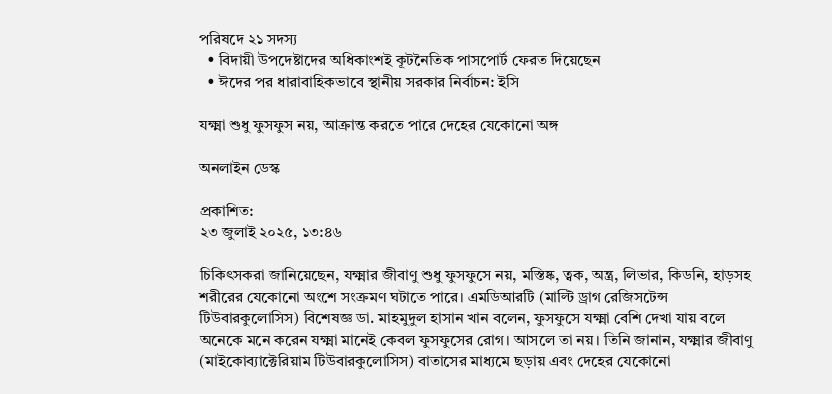পরিষদে ২১ সদস্য
  • বিদায়ী উপদেষ্টাদের অধিকাংশই কূটনৈতিক পাসপোর্ট ফেরত দিয়েছেন
  • ঈদের পর ধারাবাহিকভাবে স্থানীয় সরকার নির্বাচন: ইসি

যক্ষ্মা শুধু ফুসফুস নয়, আক্রান্ত করতে পারে দেহের যেকোনো অঙ্গ

অনলাইন ডেস্ক

প্রকাশিত:
২৩ জুলাই ২০২৫, ১৩:৪৬

চিকিৎসকরা জানিয়েছেন, যক্ষ্মার জীবাণু শুধু ফুসফুসে নয়, মস্তিষ্ক, ত্বক, অন্ত্র, লিভার, কিডনি, হাড়সহ শরীরের যেকোনো অংশে সংক্রমণ ঘটাতে পারে। এমডিআরটি (মাল্টি ড্রাগ রেজিসটেন্স টিউবারকুলোসিস) বিশেষজ্ঞ ডা. মাহমুদুল হাসান খান বলেন, ফুসফুসে যক্ষ্মা বেশি দেখা যায় বলে অনেকে মনে করেন যক্ষ্মা মানেই কেবল ফুসফুসের রোগ। আসলে তা নয়। তিনি জানান, যক্ষ্মার জীবাণু (মাইকোব্যাক্টেরিয়াম টিউবারকুলোসিস) বাতাসের মাধ্যমে ছড়ায় এবং দেহের যেকোনো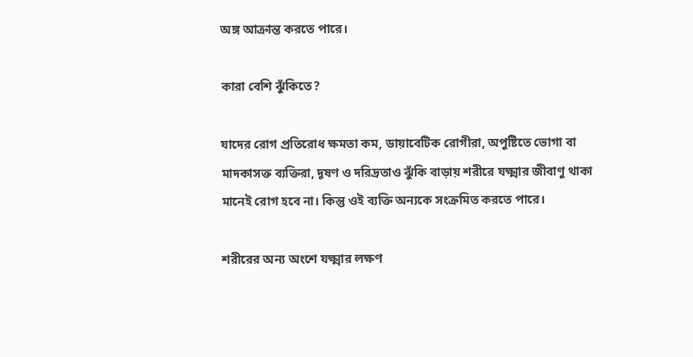অঙ্গ আক্রান্ত করতে পারে।

কারা বেশি ঝুঁকিতে?

যাদের রোগ প্রতিরোধ ক্ষমতা কম, ডায়াবেটিক রোগীরা, অপুষ্টিতে ভোগা বা মাদকাসক্ত ব্যক্তিরা, দূষণ ও দরিদ্রতাও ঝুঁকি বাড়ায় শরীরে যক্ষ্মার জীবাণু থাকা মানেই রোগ হবে না। কিন্তু ওই ব্যক্তি অন্যকে সংক্রমিত করতে পারে।

শরীরের অন্য অংশে যক্ষ্মার লক্ষণ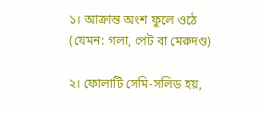১। আক্রান্ত অংশ ফুলে ওঠে (যেমন: গলা, পেট বা মেরুদণ্ড)

২। ফোলাটি সেমি-সলিড হয়,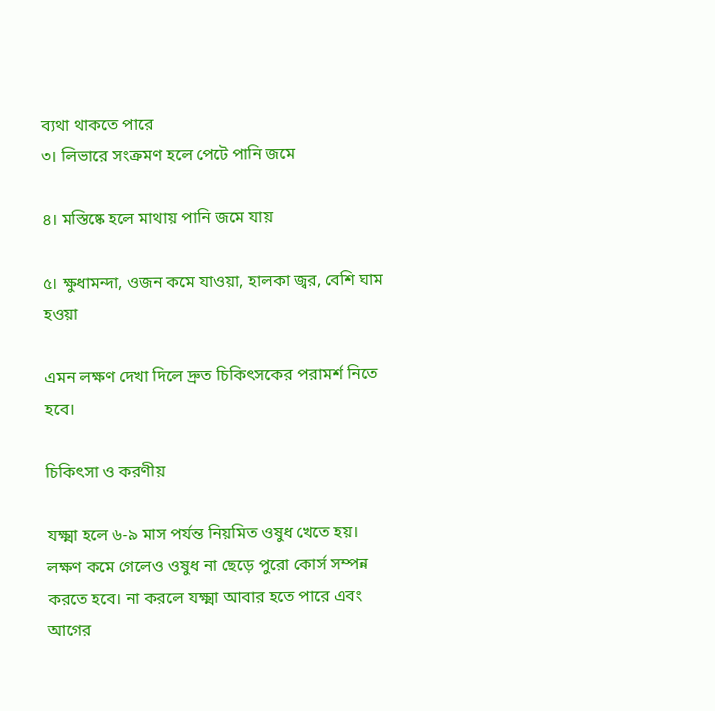ব্যথা থাকতে পারে
৩। লিভারে সংক্রমণ হলে পেটে পানি জমে

৪। মস্তিষ্কে হলে মাথায় পানি জমে যায়

৫। ক্ষুধামন্দা, ওজন কমে যাওয়া, হালকা জ্বর, বেশি ঘাম হওয়া

এমন লক্ষণ দেখা দিলে দ্রুত চিকিৎসকের পরামর্শ নিতে হবে।

চিকিৎসা ও করণীয়

যক্ষ্মা হলে ৬-৯ মাস পর্যন্ত নিয়মিত ওষুধ খেতে হয়। লক্ষণ কমে গেলেও ওষুধ না ছেড়ে পুরো কোর্স সম্পন্ন করতে হবে। না করলে যক্ষ্মা আবার হতে পারে এবং আগের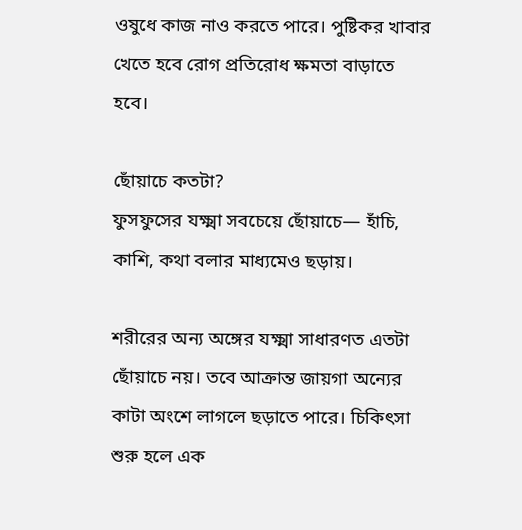ওষুধে কাজ নাও করতে পারে। পুষ্টিকর খাবার খেতে হবে রোগ প্রতিরোধ ক্ষমতা বাড়াতে হবে।

ছোঁয়াচে কতটা?
ফুসফুসের যক্ষ্মা সবচেয়ে ছোঁয়াচে— হাঁচি, কাশি, কথা বলার মাধ্যমেও ছড়ায়।

শরীরের অন্য অঙ্গের যক্ষ্মা সাধারণত এতটা ছোঁয়াচে নয়। তবে আক্রান্ত জায়গা অন্যের কাটা অংশে লাগলে ছড়াতে পারে। চিকিৎসা শুরু হলে এক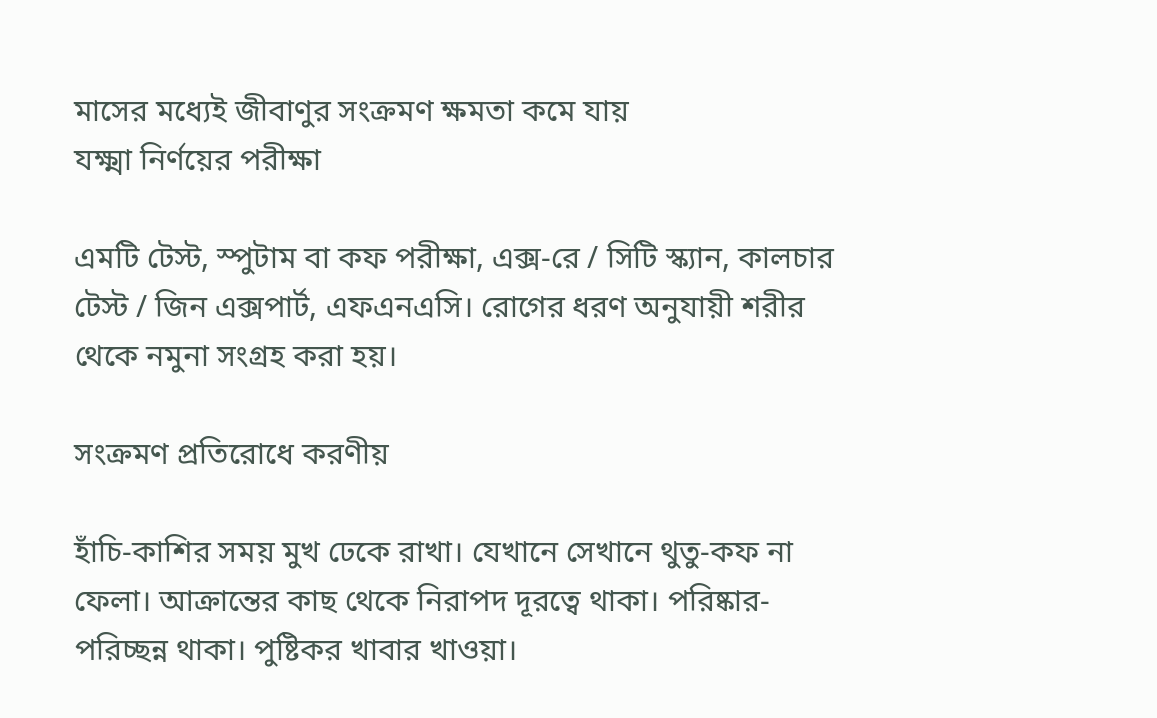মাসের মধ্যেই জীবাণুর সংক্রমণ ক্ষমতা কমে যায়
যক্ষ্মা নির্ণয়ের পরীক্ষা

এমটি টেস্ট, স্পুটাম বা কফ পরীক্ষা, এক্স-রে / সিটি স্ক্যান, কালচার টেস্ট / জিন এক্সপার্ট, এফএনএসি। রোগের ধরণ অনুযায়ী শরীর থেকে নমুনা সংগ্রহ করা হয়।

সংক্রমণ প্রতিরোধে করণীয়

হাঁচি-কাশির সময় মুখ ঢেকে রাখা। যেখানে সেখানে থুতু-কফ না ফেলা। আক্রান্তের কাছ থেকে নিরাপদ দূরত্বে থাকা। পরিষ্কার-পরিচ্ছন্ন থাকা। পুষ্টিকর খাবার খাওয়া।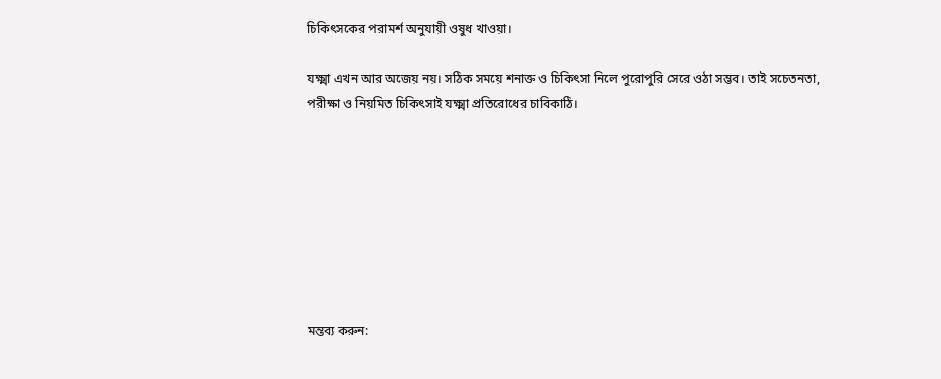চিকিৎসকের পরামর্শ অনুযায়ী ওষুধ খাওয়া।

যক্ষ্মা এখন আর অজেয় নয়। সঠিক সময়ে শনাক্ত ও চিকিৎসা নিলে পুরোপুরি সেরে ওঠা সম্ভব। তাই সচেতনতা, পরীক্ষা ও নিয়মিত চিকিৎসাই যক্ষ্মা প্রতিরোধের চাবিকাঠি।








মন্তব্য করুন: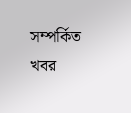সম্পর্কিত খবর